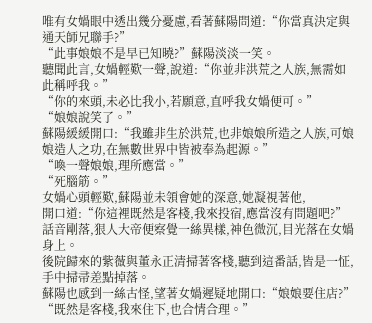唯有女媧眼中透出幾分憂慮,看著蘇陽問道:“你當真決定與通天師兄聯手?”
“此事娘娘不是早已知曉?”蘇陽淡淡一笑。
聽聞此言,女媧輕歎一聲,說道:“你並非洪荒之人族,無需如此稱呼我。”
“你的來頭,未必比我小,若願意,直呼我女媧便可。”
“娘娘說笑了。”
蘇陽緩緩開口:“我雖非生於洪荒,也非娘娘所造之人族,可娘娘造人之功,在無數世界中皆被奉為起源。”
“喚一聲娘娘,理所應當。”
“死腦筋。”
女媧心頭輕歎,蘇陽並未領會她的深意,她凝視著他,
開口道:“你這裡既然是客棧,我來投宿,應當沒有問題吧?”
話音剛落,狠人大帝便察覺一絲異樣,神色微沉,目光落在女媧身上。
後院歸來的紫薇與董永正清掃著客棧,聽到這番話,皆是一怔,手中掃帚差點掉落。
蘇陽也感到一絲古怪,望著女媧遲疑地開口:“娘娘要住店?”
“既然是客棧,我來住下,也合情合理。”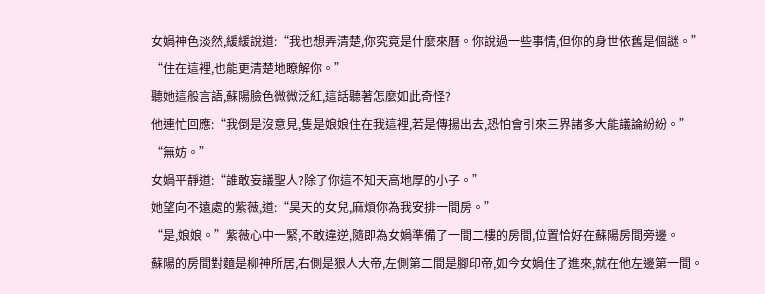女媧神色淡然,緩緩說道:“我也想弄清楚,你究竟是什麼來曆。你說過一些事情,但你的身世依舊是個謎。”
“住在這裡,也能更清楚地瞭解你。”
聽她這般言語,蘇陽臉色微微泛紅,這話聽著怎麼如此奇怪?
他連忙回應:“我倒是沒意見,隻是娘娘住在我這裡,若是傳揚出去,恐怕會引來三界諸多大能議論紛紛。”
“無妨。”
女媧平靜道:“誰敢妄議聖人?除了你這不知天高地厚的小子。”
她望向不遠處的紫薇,道:“昊天的女兒,麻煩你為我安排一間房。”
“是,娘娘。”紫薇心中一緊,不敢違逆,隨即為女媧準備了一間二樓的房間,位置恰好在蘇陽房間旁邊。
蘇陽的房間對麵是柳神所居,右側是狠人大帝,左側第二間是腳印帝,如今女媧住了進來,就在他左邊第一間。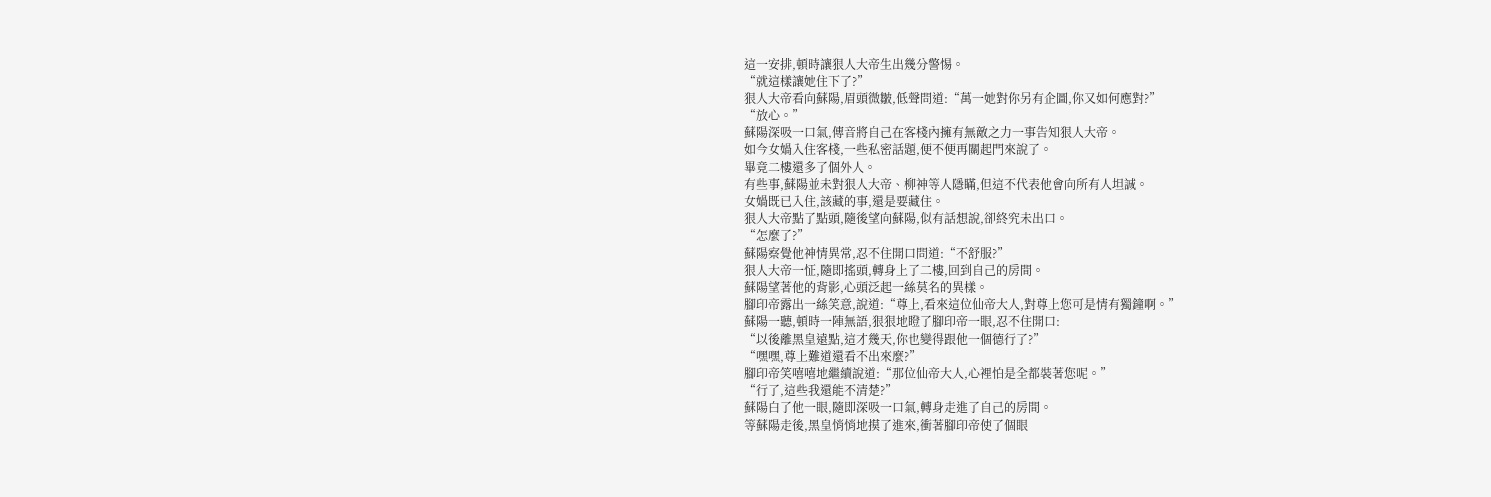這一安排,頓時讓狠人大帝生出幾分警惕。
“就這樣讓她住下了?”
狠人大帝看向蘇陽,眉頭微皺,低聲問道:“萬一她對你另有企圖,你又如何應對?”
“放心。”
蘇陽深吸一口氣,傳音將自己在客棧內擁有無敵之力一事告知狠人大帝。
如今女媧入住客棧,一些私密話題,便不便再關起門來說了。
畢竟二樓還多了個外人。
有些事,蘇陽並未對狠人大帝、柳神等人隱瞞,但這不代表他會向所有人坦誠。
女媧既已入住,該藏的事,還是要藏住。
狠人大帝點了點頭,隨後望向蘇陽,似有話想說,卻終究未出口。
“怎麼了?”
蘇陽察覺他神情異常,忍不住開口問道:“不舒服?”
狠人大帝一怔,隨即搖頭,轉身上了二樓,回到自己的房間。
蘇陽望著他的背影,心頭泛起一絲莫名的異樣。
腳印帝露出一絲笑意,說道:“尊上,看來這位仙帝大人,對尊上您可是情有獨鐘啊。”
蘇陽一聽,頓時一陣無語,狠狠地瞪了腳印帝一眼,忍不住開口:
“以後離黑皇遠點,這才幾天,你也變得跟他一個德行了?”
“嘿嘿,尊上難道還看不出來麼?”
腳印帝笑嘻嘻地繼續說道:“那位仙帝大人,心裡怕是全都裝著您呢。”
“行了,這些我還能不清楚?”
蘇陽白了他一眼,隨即深吸一口氣,轉身走進了自己的房間。
等蘇陽走後,黑皇悄悄地摸了進來,衝著腳印帝使了個眼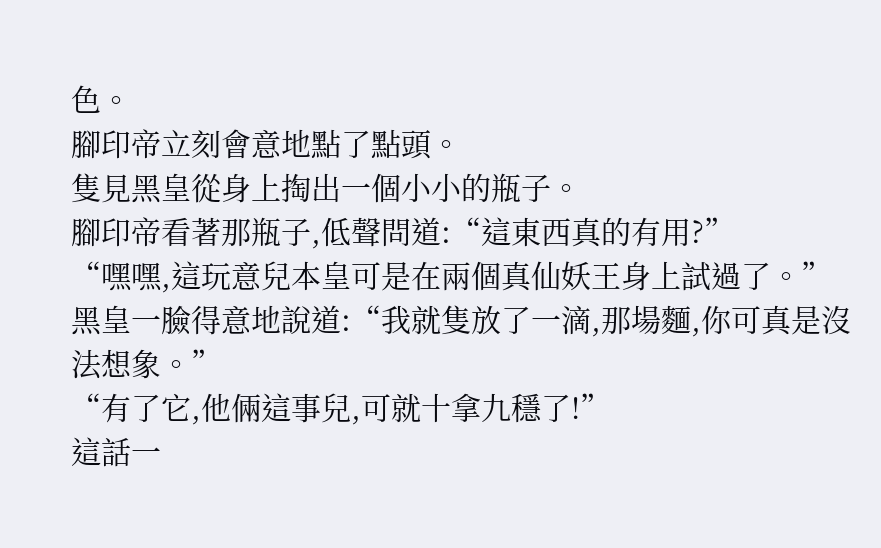色。
腳印帝立刻會意地點了點頭。
隻見黑皇從身上掏出一個小小的瓶子。
腳印帝看著那瓶子,低聲問道:“這東西真的有用?”
“嘿嘿,這玩意兒本皇可是在兩個真仙妖王身上試過了。”
黑皇一臉得意地說道:“我就隻放了一滴,那場麵,你可真是沒法想象。”
“有了它,他倆這事兒,可就十拿九穩了!”
這話一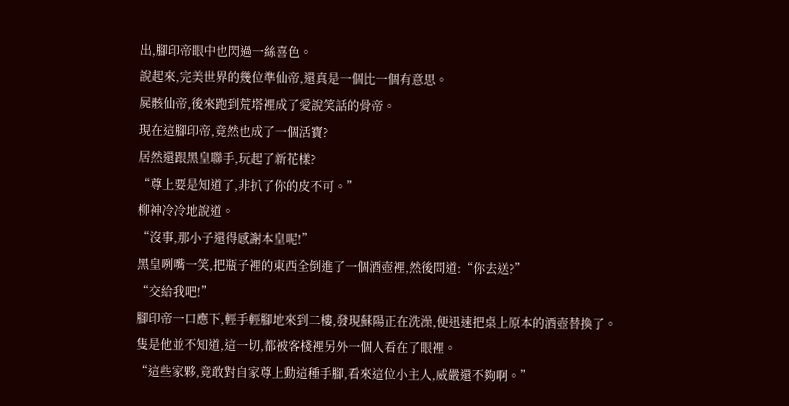出,腳印帝眼中也閃過一絲喜色。
說起來,完美世界的幾位準仙帝,還真是一個比一個有意思。
屍骸仙帝,後來跑到荒塔裡成了愛說笑話的骨帝。
現在這腳印帝,竟然也成了一個活寶?
居然還跟黑皇聯手,玩起了新花樣?
“尊上要是知道了,非扒了你的皮不可。”
柳神冷冷地說道。
“沒事,那小子還得感謝本皇呢!”
黑皇咧嘴一笑,把瓶子裡的東西全倒進了一個酒壺裡,然後問道:“你去送?”
“交給我吧!”
腳印帝一口應下,輕手輕腳地來到二樓,發現蘇陽正在洗澡,便迅速把桌上原本的酒壺替換了。
隻是他並不知道,這一切,都被客棧裡另外一個人看在了眼裡。
“這些家夥,竟敢對自家尊上動這種手腳,看來這位小主人,威嚴還不夠啊。”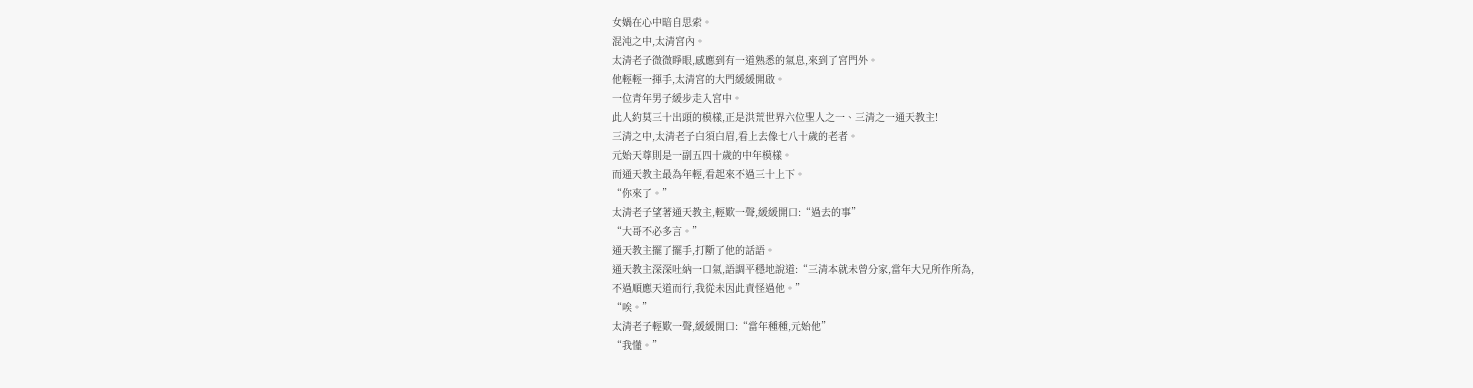女媧在心中暗自思索。
混沌之中,太清宮內。
太清老子微微睜眼,感應到有一道熟悉的氣息,來到了宮門外。
他輕輕一揮手,太清宮的大門緩緩開啟。
一位青年男子緩步走入宮中。
此人約莫三十出頭的模樣,正是洪荒世界六位聖人之一、三清之一通天教主!
三清之中,太清老子白須白眉,看上去像七八十歲的老者。
元始天尊則是一副五四十歲的中年模樣。
而通天教主最為年輕,看起來不過三十上下。
“你來了。”
太清老子望著通天教主,輕歎一聲,緩緩開口:“過去的事”
“大哥不必多言。”
通天教主擺了擺手,打斷了他的話語。
通天教主深深吐納一口氣,語調平穩地說道:“三清本就未曾分家,當年大兄所作所為,
不過順應天道而行,我從未因此責怪過他。”
“唉。”
太清老子輕歎一聲,緩緩開口:“當年種種,元始他”
“我懂。”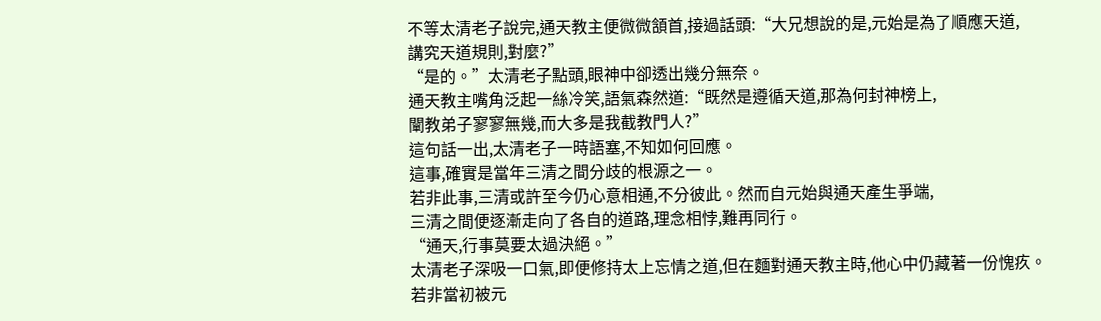不等太清老子說完,通天教主便微微頷首,接過話頭:“大兄想說的是,元始是為了順應天道,
講究天道規則,對麼?”
“是的。”太清老子點頭,眼神中卻透出幾分無奈。
通天教主嘴角泛起一絲冷笑,語氣森然道:“既然是遵循天道,那為何封神榜上,
闡教弟子寥寥無幾,而大多是我截教門人?”
這句話一出,太清老子一時語塞,不知如何回應。
這事,確實是當年三清之間分歧的根源之一。
若非此事,三清或許至今仍心意相通,不分彼此。然而自元始與通天產生爭端,
三清之間便逐漸走向了各自的道路,理念相悖,難再同行。
“通天,行事莫要太過決絕。”
太清老子深吸一口氣,即便修持太上忘情之道,但在麵對通天教主時,他心中仍藏著一份愧疚。
若非當初被元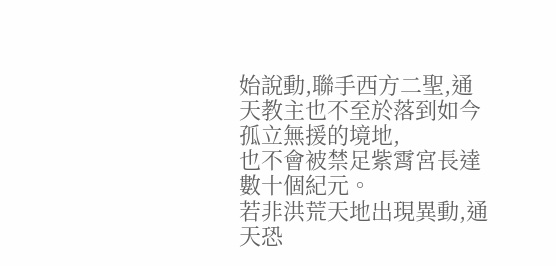始說動,聯手西方二聖,通天教主也不至於落到如今孤立無援的境地,
也不會被禁足紫霄宮長達數十個紀元。
若非洪荒天地出現異動,通天恐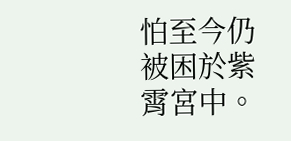怕至今仍被困於紫霄宮中。